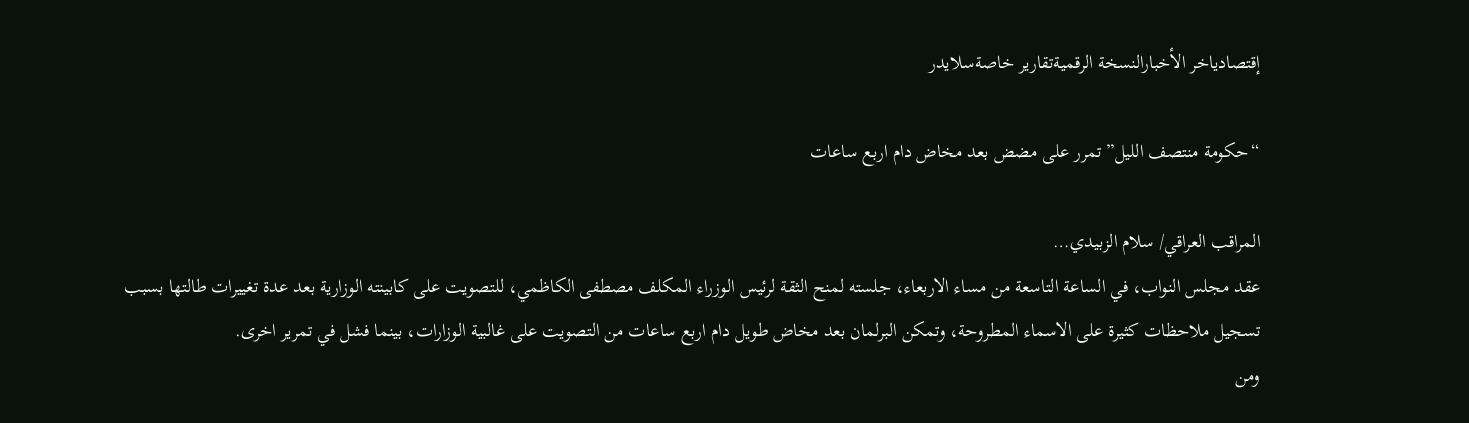إقتصادياخر الأخبارالنسخة الرقميةتقارير خاصةسلايدر

“حكومة منتصف الليل” تمرر على مضض بعد مخاض دام اربع ساعات

المراقب العراقي/ سلام الزبيدي…
عقد مجلس النواب، في الساعة التاسعة من مساء الاربعاء، جلسته لمنح الثقة لرئيس الوزراء المكلف مصطفى الكاظمي، للتصويت على كابينته الوزارية بعد عدة تغييرات طالتها بسبب تسجيل ملاحظات كثيرة على الاسماء المطروحة، وتمكن البرلمان بعد مخاض طويل دام اربع ساعات من التصويت على غالبية الوزارات، بينما فشل في تمرير اخرى.
ومن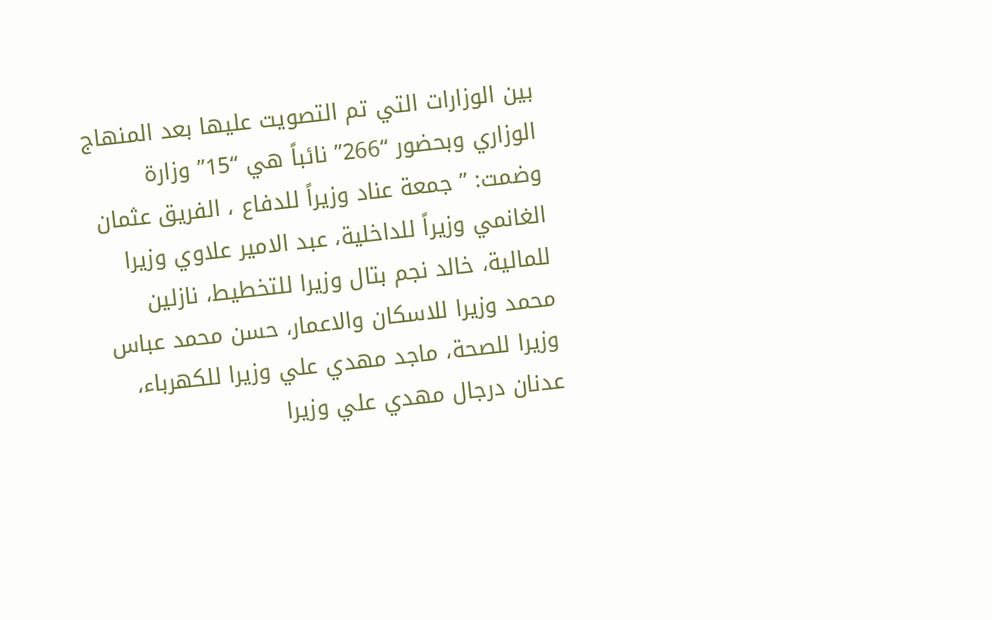بين الوزارات التي تم التصويت عليها بعد المنهاج الوزاري وبحضور “266” نائباً هي “15” وزارة وضمت: ” جمعة عناد وزيراً للدفاع ، الفريق عثمان الغانمي وزيراً للداخلية، عبد الامير علاوي وزيرا للمالية، خالد نجم بتال وزيرا للتخطيط، نازلين محمد وزيرا للاسكان والاعمار، حسن محمد عباس وزيرا للصحة، ماجد مهدي علي وزيرا للكهرباء، عدنان درجال مهدي علي وزيرا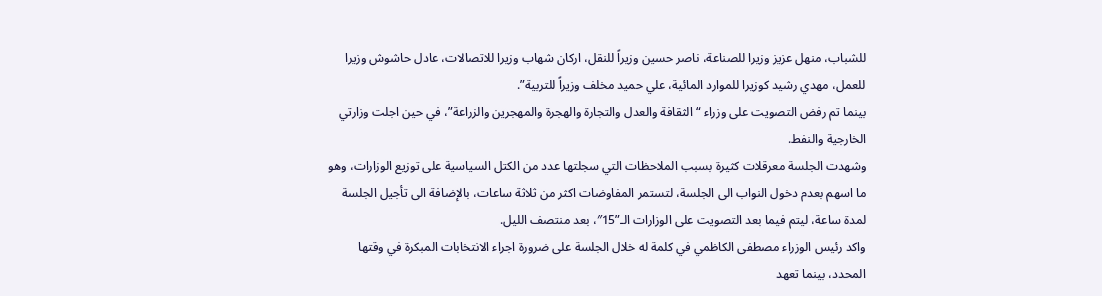للشباب، منهل عزيز وزيرا للصناعة، ناصر حسين وزيراً للنقل، اركان شهاب وزيرا للاتصالات، عادل حاشوش وزيرا للعمل، مهدي رشيد كوزيرا للموارد المائية، علي حميد مخلف وزيراً للتربية”.
بينما تم رفض التصويت على وزراء “الثقافة والعدل والتجارة والهجرة والمهجرين والزراعة”، في حين اجلت وزارتي الخارجية والنفط.
وشهدت الجلسة معرقلات كثيرة بسبب الملاحظات التي سجلتها عدد من الكتل السياسية على توزيع الوزارات، وهو ما اسهم بعدم دخول النواب الى الجلسة، لتستمر المفاوضات اكثر من ثلاثة ساعات، بالإضافة الى تأجيل الجلسة لمدة ساعة، ليتم فيما بعد التصويت على الوزارات الـ”15″، بعد منتصف الليل.
واكد رئيس الوزراء مصطفى الكاظمي في كلمة له خلال الجلسة على ضرورة اجراء الانتخابات المبكرة في وقتها المحدد، بينما تعهد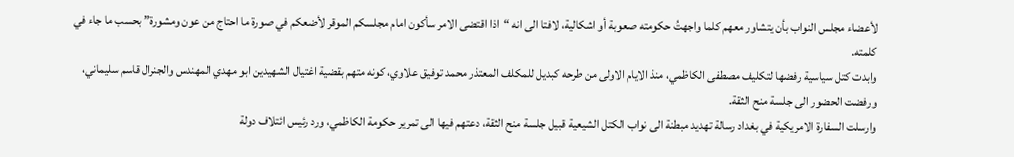لأعضاء مجلس النواب بأن يتشاور معهم كلما واجهتُ حكومته صعوبة أو اشكالية، لافتا الى انه “اذا اقتضى الامر سأكون امام مجلسكم الموقر لأضعكم في صورة ما احتاج من عون ومشورة” بحسب ما جاء في كلمته.
وابدت كتل سياسية رفضها لتكليف مصطفى الكاظمي، منذ الايام الاولى من طرحه كبديل للمكلف المعتذر محمد توفيق علاوي، كونه متهم بقضية اغتيال الشهيدين ابو مهدي المهندس والجنرال قاسم سليماني، ورفضت الحضور الى جلسة منح الثقة.
وارسلت السفارة الامريكية في بغداد رسالة تهديد مبطنة الى نواب الكتل الشيعية قبيل جلسة منح الثقة، دعتهم فيها الى تمرير حكومة الكاظمي، ورد رئيس ائتلاف دولة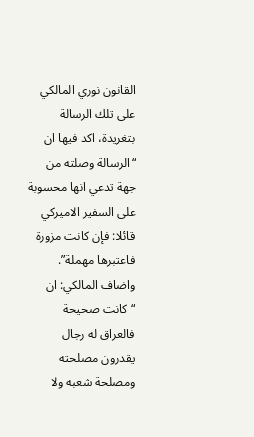القانون نوري المالكي على تلك الرسالة بتغريدة، اكد فيها ان “الرسالة وصلته من جهة تدعي انها محسوبة على السفير الاميركي قائلا: فإن كانت مزورة فاعتبرها مهملة”.
واضاف المالكي: ان “كانت صحيحة فالعراق له رجال يقدرون مصلحته ومصلحة شعبه ولا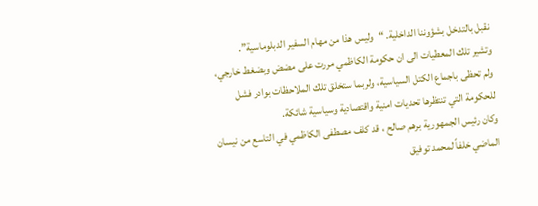نقبل بالتدخل بشؤوننا الداخلية. “وليس هذا من مهام السفير الدبلوماسية”.
وتشير تلك المعطيات الى ان حكومة الكاظمي مررت على مضض وبضغط خارجي، ولم تحظى باجماع الكتل السياسية، ولربما ستخلق تلك الملاحظات بوادر فشل للحكومة التي تنتظرها تحديات امنية واقتصادية وسياسية شائكة.
وكان رئيس الجمهورية برهم صالح ، قد كلف مصطفى الكاظمي في التاسع من نيسان الماضي خلفاً لمحمد توفيق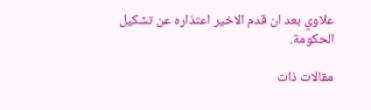علاوي بعد ان قدم الاخير اعتذاره عن تشكيل الحكومة.

مقالات ذات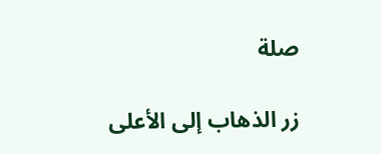صلة

زر الذهاب إلى الأعلى